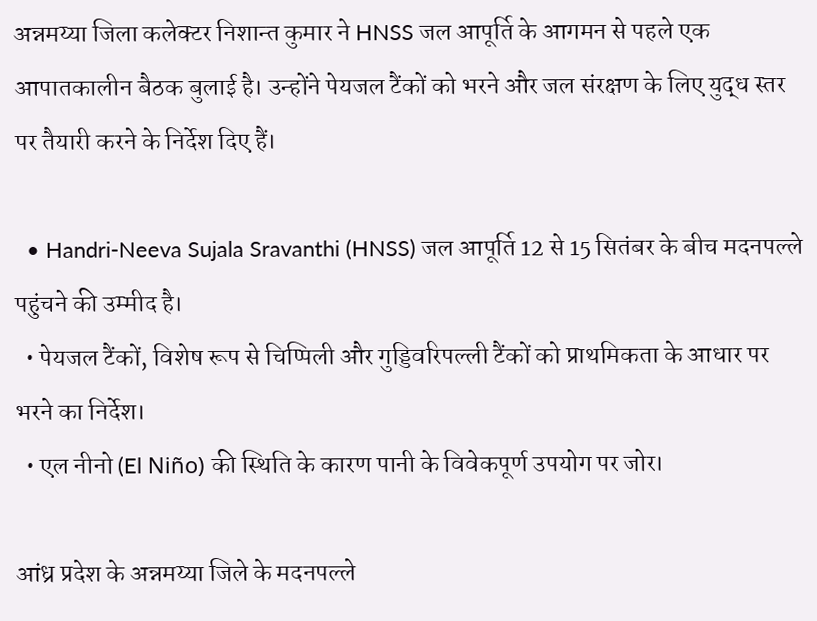अन्नमय्या जिला कलेक्टर निशान्त कुमार ने HNSS जल आपूर्ति के आगमन से पहले एक आपातकालीन बैठक बुलाई है। उन्होंने पेयजल टैंकों को भरने और जल संरक्षण के लिए युद्ध स्तर पर तैयारी करने के निर्देश दिए हैं।

  • Handri-Neeva Sujala Sravanthi (HNSS) जल आपूर्ति 12 से 15 सितंबर के बीच मदनपल्ले पहुंचने की उम्मीद है।
  • पेयजल टैंकों, विशेष रूप से चिप्पिली और गुड्डिवरिपल्ली टैंकों को प्राथमिकता के आधार पर भरने का निर्देश।
  • एल नीनो (El Niño) की स्थिति के कारण पानी के विवेकपूर्ण उपयोग पर जोर।

आंध्र प्रदेश के अन्नमय्या जिले के मदनपल्ले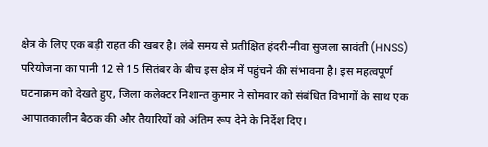क्षेत्र के लिए एक बड़ी राहत की खबर है। लंबे समय से प्रतीक्षित हंदरी-नीवा सुजला स्रावंती (HNSS) परियोजना का पानी 12 से 15 सितंबर के बीच इस क्षेत्र में पहुंचने की संभावना है। इस महत्वपूर्ण घटनाक्रम को देखते हुए, जिला कलेक्टर निशान्त कुमार ने सोमवार को संबंधित विभागों के साथ एक आपातकालीन बैठक की और तैयारियों को अंतिम रूप देने के निर्देश दिए।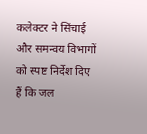कलेक्टर ने सिंचाई और समन्वय विभागों को स्पष्ट निर्देश दिए हैं कि जल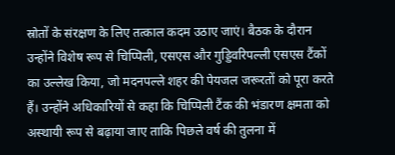स्रोतों के संरक्षण के लिए तत्काल कदम उठाए जाएं। बैठक के दौरान उन्होंने विशेष रूप से चिप्पिली, एसएस और गुड्डिवरिपल्ली एसएस टैंकों का उल्लेख किया, जो मदनपल्ले शहर की पेयजल जरूरतों को पूरा करते हैं। उन्होंने अधिकारियों से कहा कि चिप्पिली टैंक की भंडारण क्षमता को अस्थायी रूप से बढ़ाया जाए ताकि पिछले वर्ष की तुलना में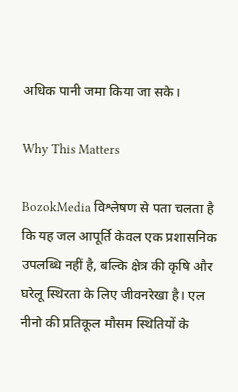अधिक पानी जमा किया जा सके।

Why This Matters

BozokMedia विश्लेषण से पता चलता है कि यह जल आपूर्ति केवल एक प्रशासनिक उपलब्धि नहीं है, बल्कि क्षेत्र की कृषि और घरेलू स्थिरता के लिए जीवनरेखा है। एल नीनो की प्रतिकूल मौसम स्थितियों के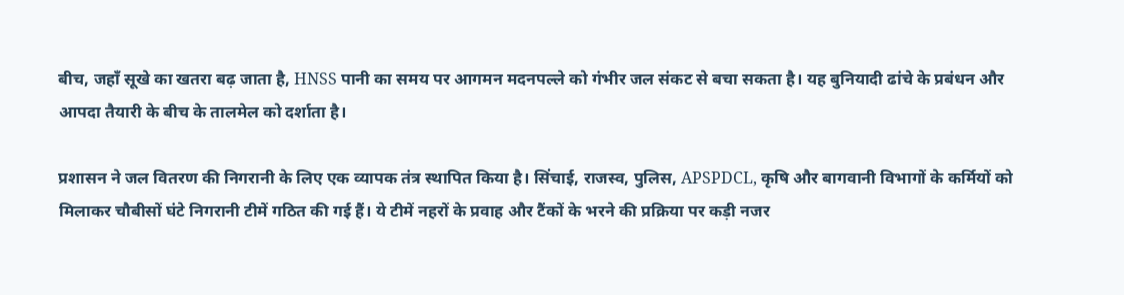बीच, जहाँ सूखे का खतरा बढ़ जाता है, HNSS पानी का समय पर आगमन मदनपल्ले को गंभीर जल संकट से बचा सकता है। यह बुनियादी ढांचे के प्रबंधन और आपदा तैयारी के बीच के तालमेल को दर्शाता है।

प्रशासन ने जल वितरण की निगरानी के लिए एक व्यापक तंत्र स्थापित किया है। सिंचाई, राजस्व, पुलिस, APSPDCL, कृषि और बागवानी विभागों के कर्मियों को मिलाकर चौबीसों घंटे निगरानी टीमें गठित की गई हैं। ये टीमें नहरों के प्रवाह और टैंकों के भरने की प्रक्रिया पर कड़ी नजर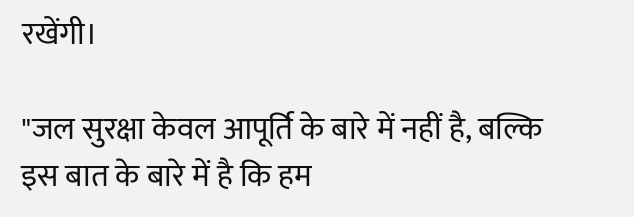रखेंगी।

"जल सुरक्षा केवल आपूर्ति के बारे में नहीं है, बल्कि इस बात के बारे में है कि हम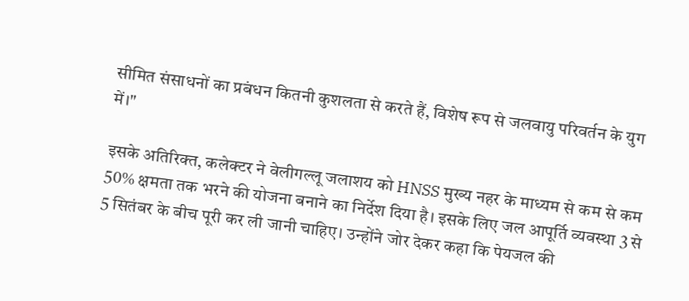सीमित संसाधनों का प्रबंधन कितनी कुशलता से करते हैं, विशेष रूप से जलवायु परिवर्तन के युग में।"

इसके अतिरिक्त, कलेक्टर ने वेलीगल्लू जलाशय को HNSS मुख्य नहर के माध्यम से कम से कम 50% क्षमता तक भरने की योजना बनाने का निर्देश दिया है। इसके लिए जल आपूर्ति व्यवस्था 3 से 5 सितंबर के बीच पूरी कर ली जानी चाहिए। उन्होंने जोर देकर कहा कि पेयजल की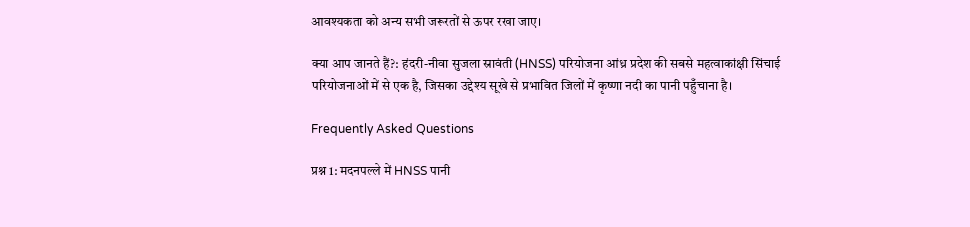आवश्यकता को अन्य सभी जरूरतों से ऊपर रखा जाए।

क्या आप जानते हैं?: हंदरी-नीवा सुजला स्रावंती (HNSS) परियोजना आंध्र प्रदेश की सबसे महत्वाकांक्षी सिंचाई परियोजनाओं में से एक है, जिसका उद्देश्य सूखे से प्रभावित जिलों में कृष्णा नदी का पानी पहुँचाना है।

Frequently Asked Questions

प्रश्न 1: मदनपल्ले में HNSS पानी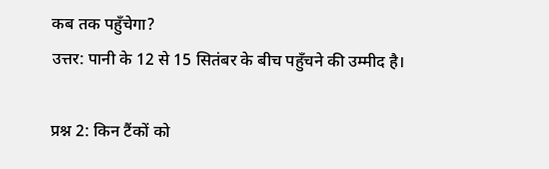कब तक पहुँचेगा?
उत्तर: पानी के 12 से 15 सितंबर के बीच पहुँचने की उम्मीद है।

प्रश्न 2: किन टैंकों को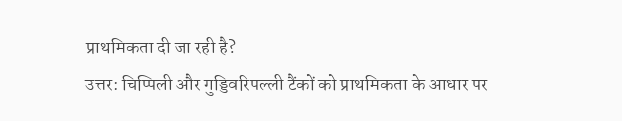प्राथमिकता दी जा रही है?
उत्तर: चिप्पिली और गुड्डिवरिपल्ली टैंकों को प्राथमिकता के आधार पर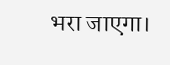भरा जाएगा।